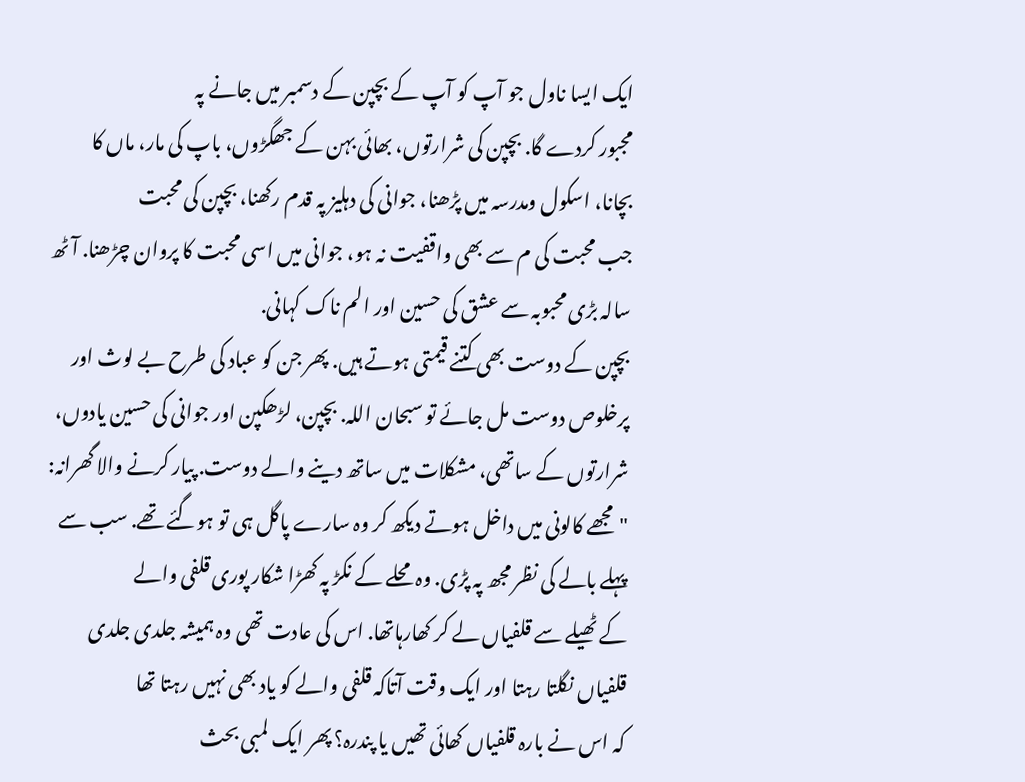ایک ایسا ناول جو آپ کو آپ کے بچپن کے دسمبر میں جانے پہ
مجبور کردے گا. بچپن کی شرارتوں، بھائی بہن کے جھگڑوں، باپ کی مار، ماں کا
بچانا، اسکول ومدرسہ میں پڑھنا، جوانی کی دہلیز پہ قدم رکھنا، بچپن کی محبت
جب محبت کی م سے بھی واقفیت نہ ہو، جوانی میں اسی محبت کا پروان چڑھنا. آٹھ
سالہ بڑی محبوبہ سے عشق کی حسین اور الم ناک کہانی.
بچپن کے دوست بھی کتنے قیمتی ہوتے ہیں. پھر جن کو عباد کی طرح بے لوث اور
پرخلوص دوست مل جائے تو سبحان اللہ. بچپن، لڑھکپن اور جوانی کی حسین یادوں،
شرارتوں کے ساتھی، مشکلات میں ساتھ دینے والے دوست. پیار کرنے والا گھرانہ:
"مجھے کالونی میں داخل ہوتے دیکھ کر وہ سارے پاگل ہی تو ہوگئے تھے. سب سے
پہلے بالے کی نظر مجھ پہ پڑی. وہ محلے کے نکڑ پہ کھڑا شکار پوری قلفی والے
کے ٹھیلے سے قلفیاں لے کر کھارہاتھا. اس کی عادت تھی وہ ہمیشہ جلدی جلدی
قلفیاں نگلتا رہتا اور ایک وقت آتاکہ قلفی والے کو یاد بھی نہیں رہتا تھا
کہ اس نے بارہ قلفیاں کھائی تھیں یا پندرہ؟ پھر ایک لمبی بحث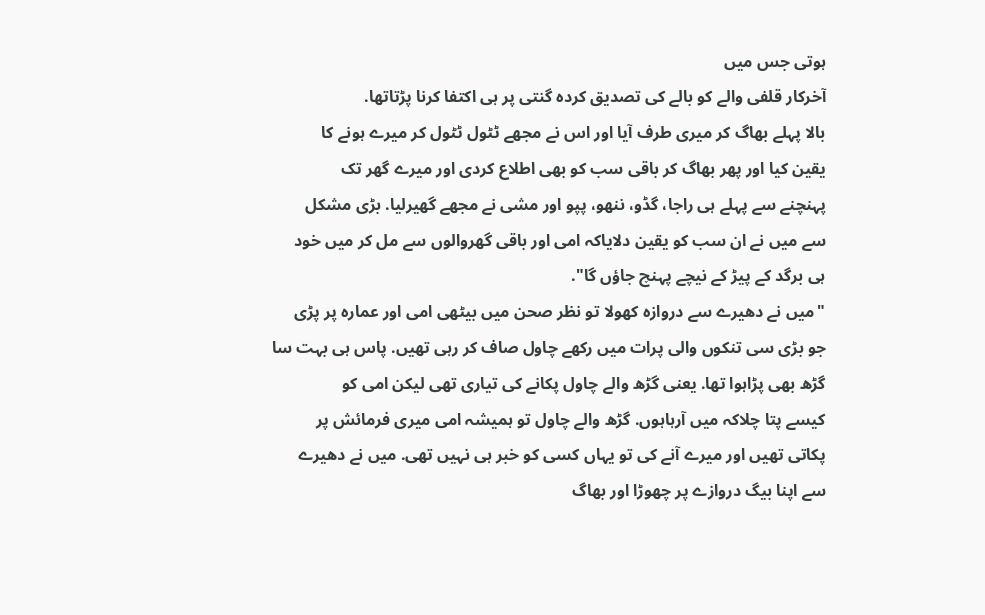ہوتی جس میں
آخرکار قلفی والے کو بالے کی تصدیق کردہ گنتی پر ہی اکتفا کرنا پڑتاتھا.
بالا پہلے بھاگ کر میری طرف آیا اور اس نے مجھے ٹٹول ٹٹول کر میرے ہونے کا
یقین کیا اور پھر بھاگ کر باقی سب کو بھی اطلاع کردی اور میرے گھر تک
پہنچنے سے پہلے ہی راجا، گڈو، ننھو، پپو اور مشی نے مجھے گھیرلیا. بڑی مشکل
سے میں نے ان سب کو یقین دلایاکہ امی اور باقی گھروالوں سے مل کر میں خود
ہی برگد کے پیڑ کے نیچے پہنچ جاؤں گا".
"میں نے دھیرے سے دروازہ کھولا تو نظر صحن میں بیٹھی امی اور عمارہ پر پڑی
جو بڑی سی تنکوں والی پرات میں رکھے چاول صاف کر رہی تھیں. پاس ہی بہت سا
گڑھ بھی پڑاہوا تھا. یعنی گڑھ والے چاول پکانے کی تیاری تھی لیکن امی کو
کیسے پتا چلاکہ میں آرہاہوں. گڑھ والے چاول تو ہمیشہ امی میری فرمائش پر
پکاتی تھیں اور میرے آنے کی تو یہاں کسی کو خبر ہی نہیں تھی. میں نے دھیرے
سے اپنا بیگ دروازے پر چھوڑا اور بھاگ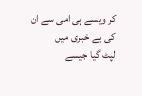کر ویسے ہی امی سے ان کی بے خبری میں
لپٹ گیا جیسے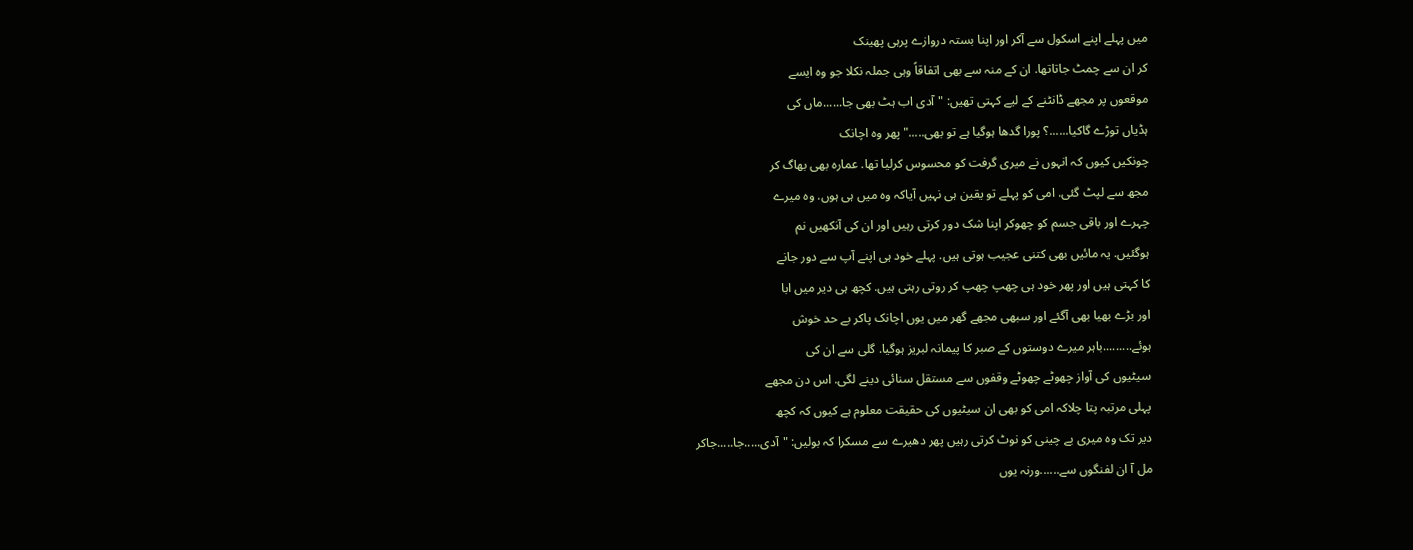میں پہلے اپنے اسکول سے آکر اور اپنا بستہ دروازے پرہی پھینک
کر ان سے چمٹ جاتاتھا. ان کے منہ سے بھی اتفاقاً وہی جملہ نکلا جو وہ ایسے
موقعوں پر مجھے ڈانٹنے کے لیے کہتی تھیں: "آدی اب ہٹ بھی جا......ماں کی
ہڈیاں توڑے گاکیا......؟ پورا گدھا ہوگیا ہے تو بھی....." پھر وہ اچانک
چونکیں کیوں کہ انہوں نے میری گرفت کو محسوس کرلیا تھا. عمارہ بھی بھاگ کر
مجھ سے لپٹ گئی. امی کو پہلے تو یقین ہی نہیں آیاکہ وہ میں ہی ہوں. وہ میرے
چہرے اور باقی جسم کو چھوکر اپنا شک دور کرتی رہیں اور ان کی آنکھیں نم
ہوگئیں. یہ مائیں بھی کتنی عجیب ہوتی ہیں. پہلے خود ہی اپنے آپ سے دور جانے
کا کہتی ہیں اور پھر خود ہی چھپ چھپ کر روتی رہتی ہیں. کچھ ہی دیر میں ابا
اور بڑے بھیا بھی آگئے اور سبھی مجھے گھر میں یوں اچانک پاکر بے حد خوش
ہوئے.........باہر میرے دوستوں کے صبر کا پیمانہ لبریز ہوگیا. گلی سے ان کی
سیٹیوں کی آواز چھوٹے چھوٹے وقفوں سے مستقل سنائی دینے لگی. اس دن مجھے
پہلی مرتبہ پتا چلاکہ امی کو بھی ان سیٹیوں کی حقیقت معلوم ہے کیوں کہ کچھ
دیر تک وہ میری بے چینی کو نوٹ کرتی رہیں پھر دھیرے سے مسکرا کہ بولیں: "آدی.....جا.....جاکر
مل آ ان لفنگوں سے......ورنہ یوں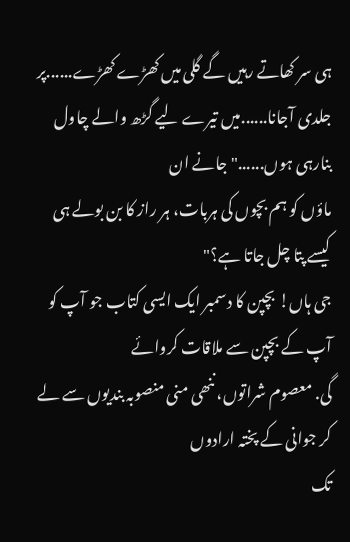ہی سر کھاتے رہیں گے گلی میں کھڑے کھڑے......پر
جلدی آجانا......میں تیرے لیے گڑھ والے چاول بنارہی ہوں......" جانے ان
ماؤں کو ہم بچوں کی ہربات، ہر راز کا بن بولے ہی کیسے پتا چل جاتا ہے؟"
جی ہاں! بچپن کا دسمبر ایک ایسی کتاب جو آپ کو آپ کے بچپن سے ملاقات کروائے
گی. معصوم شراتوں، ننھی منی منصوبہ بندیوں سے لے کر جوانی کے پختہ ارادوں
تک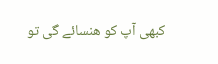کبھی آپ کو ھنسائے گی تو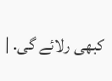کبھی رلائے گی. |